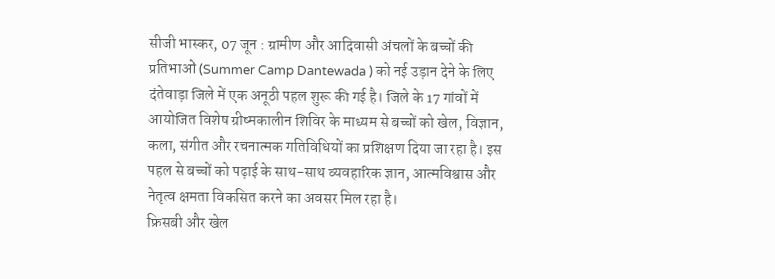सीजी भास्कर, 07 जून : ग्रामीण और आदिवासी अंचलों के बच्चों की प्रतिभाओं (Summer Camp Dantewada ) को नई उड़ान देने के लिए दंतेवाड़ा जिले में एक अनूठी पहल शुरू की गई है। जिले के 17 गांवों में आयोजित विशेष ग्रीष्मकालीन शिविर के माध्यम से बच्चों को खेल, विज्ञान, कला, संगीत और रचनात्मक गतिविधियों का प्रशिक्षण दिया जा रहा है। इस पहल से बच्चों को पढ़ाई के साथ-साथ व्यवहारिक ज्ञान, आत्मविश्वास और नेतृत्व क्षमता विकसित करने का अवसर मिल रहा है।
फ्रिसबी और खेल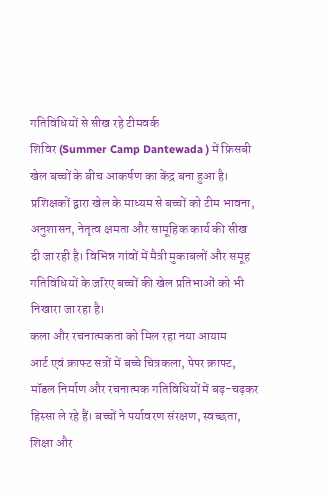गतिविधियों से सीख रहे टीमवर्क
शिविर (Summer Camp Dantewada ) में फ्रिसबी खेल बच्चों के बीच आकर्षण का केंद्र बना हुआ है। प्रशिक्षकों द्वारा खेल के माध्यम से बच्चों को टीम भावना, अनुशासन, नेतृत्व क्षमता और सामूहिक कार्य की सीख दी जा रही है। विभिन्न गांवों में मैत्री मुकाबलों और समूह गतिविधियों के जरिए बच्चों की खेल प्रतिभाओं को भी निखारा जा रहा है।
कला और रचनात्मकता को मिल रहा नया आयाम
आर्ट एवं क्राफ्ट सत्रों में बच्चे चित्रकला, पेपर क्राफ्ट, मॉडल निर्माण और रचनात्मक गतिविधियों में बढ़-चढ़कर हिस्सा ले रहे हैं। बच्चों ने पर्यावरण संरक्षण, स्वच्छता, शिक्षा और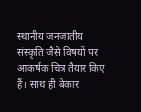स्थानीय जनजातीय संस्कृति जैसे विषयों पर आकर्षक चित्र तैयार किए हैं। साथ ही बेकार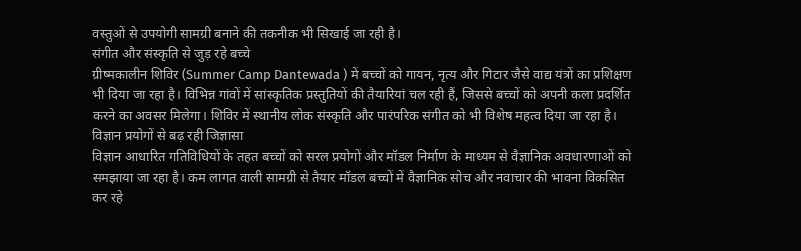वस्तुओं से उपयोगी सामग्री बनाने की तकनीक भी सिखाई जा रही है।
संगीत और संस्कृति से जुड़ रहे बच्चे
ग्रीष्मकालीन शिविर (Summer Camp Dantewada ) में बच्चों को गायन, नृत्य और गिटार जैसे वाद्य यंत्रों का प्रशिक्षण भी दिया जा रहा है। विभिन्न गांवों में सांस्कृतिक प्रस्तुतियों की तैयारियां चल रही हैं, जिससे बच्चों को अपनी कला प्रदर्शित करने का अवसर मिलेगा। शिविर में स्थानीय लोक संस्कृति और पारंपरिक संगीत को भी विशेष महत्व दिया जा रहा है।
विज्ञान प्रयोगों से बढ़ रही जिज्ञासा
विज्ञान आधारित गतिविधियों के तहत बच्चों को सरल प्रयोगों और मॉडल निर्माण के माध्यम से वैज्ञानिक अवधारणाओं को समझाया जा रहा है। कम लागत वाली सामग्री से तैयार मॉडल बच्चों में वैज्ञानिक सोच और नवाचार की भावना विकसित कर रहे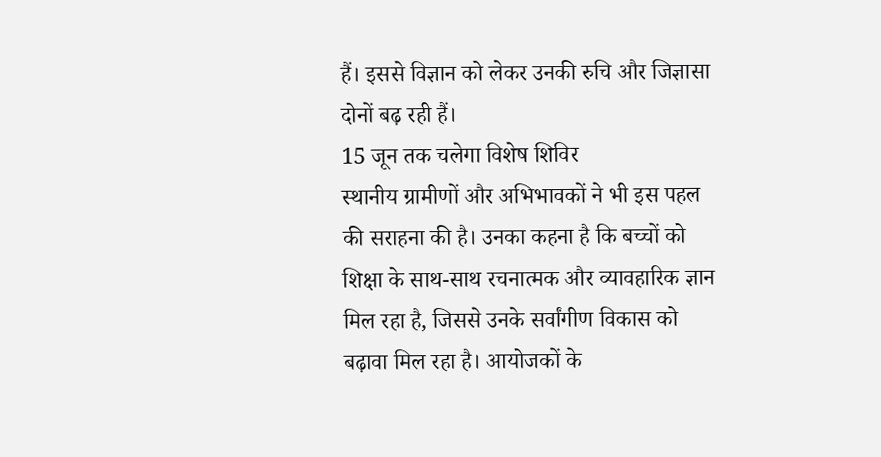हैं। इससे विज्ञान को लेकर उनकी रुचि और जिज्ञासा दोनों बढ़ रही हैं।
15 जून तक चलेगा विशेष शिविर
स्थानीय ग्रामीणों और अभिभावकों ने भी इस पहल की सराहना की है। उनका कहना है कि बच्चों को शिक्षा के साथ-साथ रचनात्मक और व्यावहारिक ज्ञान मिल रहा है, जिससे उनके सर्वांगीण विकास को बढ़ावा मिल रहा है। आयोजकों के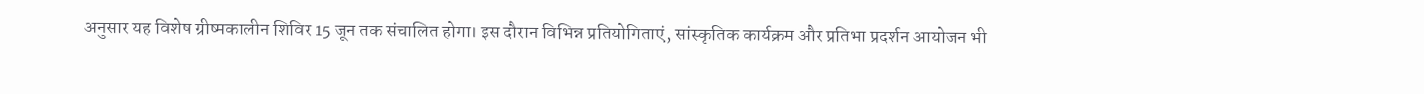अनुसार यह विशेष ग्रीष्मकालीन शिविर 15 जून तक संचालित होगा। इस दौरान विभिन्न प्रतियोगिताएं, सांस्कृतिक कार्यक्रम और प्रतिभा प्रदर्शन आयोजन भी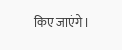किए जाएंगे।